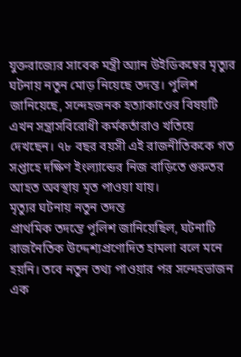যুক্তরাজ্যের সাবেক মন্ত্রী অ্যান উইডিকম্বের মৃত্যুর ঘটনায় নতুন মোড় নিয়েছে তদন্ত। পুলিশ জানিয়েছে, সন্দেহজনক হত্যাকাণ্ডের বিষয়টি এখন সন্ত্রাসবিরোধী কর্মকর্তারাও খতিয়ে দেখছেন। ৭৮ বছর বয়সী এই রাজনীতিককে গত সপ্তাহে দক্ষিণ ইংল্যান্ডের নিজ বাড়িতে গুরুতর আহত অবস্থায় মৃত পাওয়া যায়।
মৃত্যুর ঘটনায় নতুন তদন্ত
প্রাথমিক তদন্তে পুলিশ জানিয়েছিল, ঘটনাটি রাজনৈতিক উদ্দেশ্যপ্রণোদিত হামলা বলে মনে হয়নি। তবে নতুন তথ্য পাওয়ার পর সন্দেহভাজন এক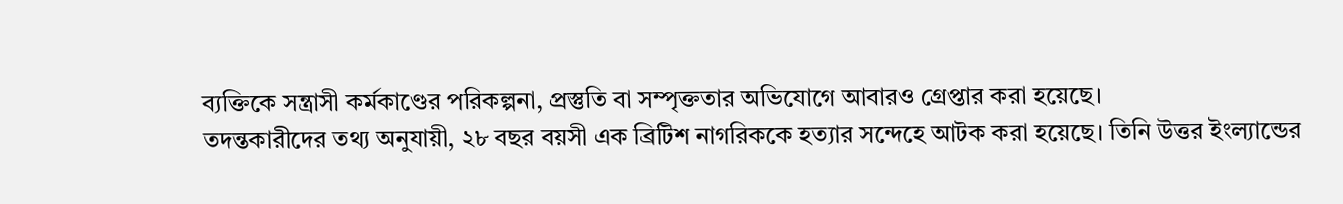ব্যক্তিকে সন্ত্রাসী কর্মকাণ্ডের পরিকল্পনা, প্রস্তুতি বা সম্পৃক্ততার অভিযোগে আবারও গ্রেপ্তার করা হয়েছে।
তদন্তকারীদের তথ্য অনুযায়ী, ২৮ বছর বয়সী এক ব্রিটিশ নাগরিককে হত্যার সন্দেহে আটক করা হয়েছে। তিনি উত্তর ইংল্যান্ডের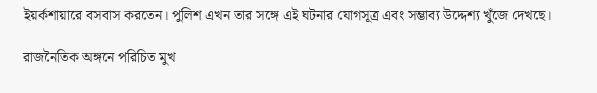ইয়র্কশায়ারে বসবাস করতেন। পুলিশ এখন তার সঙ্গে এই ঘটনার যোগসূত্র এবং সম্ভাব্য উদ্দেশ্য খুঁজে দেখছে।

রাজনৈতিক অঙ্গনে পরিচিত মুখ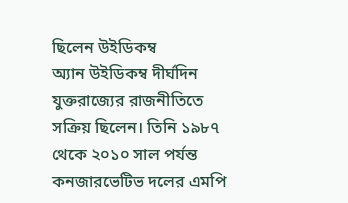ছিলেন উইডিকম্ব
অ্যান উইডিকম্ব দীর্ঘদিন যুক্তরাজ্যের রাজনীতিতে সক্রিয় ছিলেন। তিনি ১৯৮৭ থেকে ২০১০ সাল পর্যন্ত কনজারভেটিভ দলের এমপি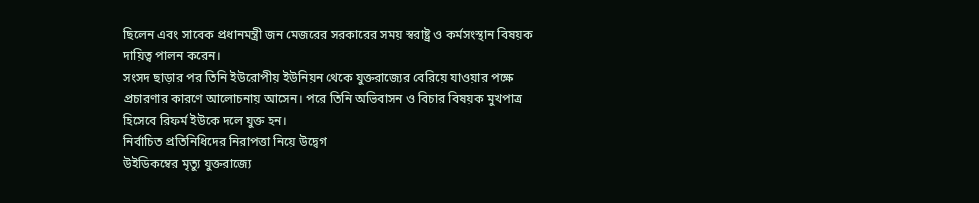ছিলেন এবং সাবেক প্রধানমন্ত্রী জন মেজরের সরকারের সময় স্বরাষ্ট্র ও কর্মসংস্থান বিষয়ক দায়িত্ব পালন করেন।
সংসদ ছাড়ার পর তিনি ইউরোপীয় ইউনিয়ন থেকে যুক্তরাজ্যের বেরিয়ে যাওয়ার পক্ষে প্রচারণার কারণে আলোচনায় আসেন। পরে তিনি অভিবাসন ও বিচার বিষয়ক মুখপাত্র হিসেবে রিফর্ম ইউকে দলে যুক্ত হন।
নির্বাচিত প্রতিনিধিদের নিরাপত্তা নিয়ে উদ্বেগ
উইডিকম্বের মৃত্যু যুক্তরাজ্যে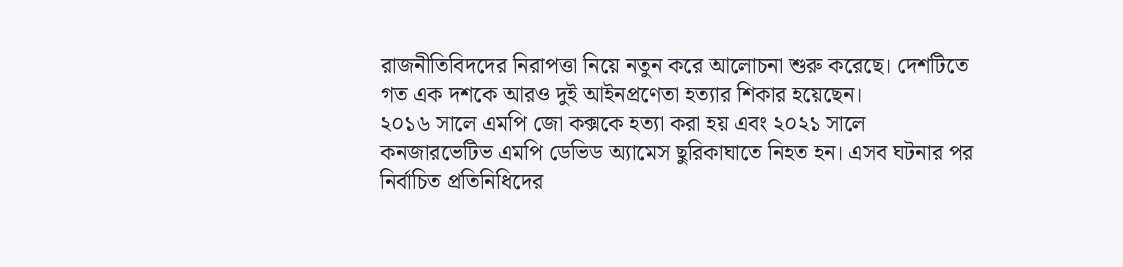রাজনীতিবিদদের নিরাপত্তা নিয়ে নতুন করে আলোচনা শুরু করেছে। দেশটিতে গত এক দশকে আরও দুই আইনপ্রণেতা হত্যার শিকার হয়েছেন।
২০১৬ সালে এমপি জো কক্সকে হত্যা করা হয় এবং ২০২১ সালে কনজারভেটিভ এমপি ডেভিড অ্যামেস ছুরিকাঘাতে নিহত হন। এসব ঘটনার পর নির্বাচিত প্রতিনিধিদের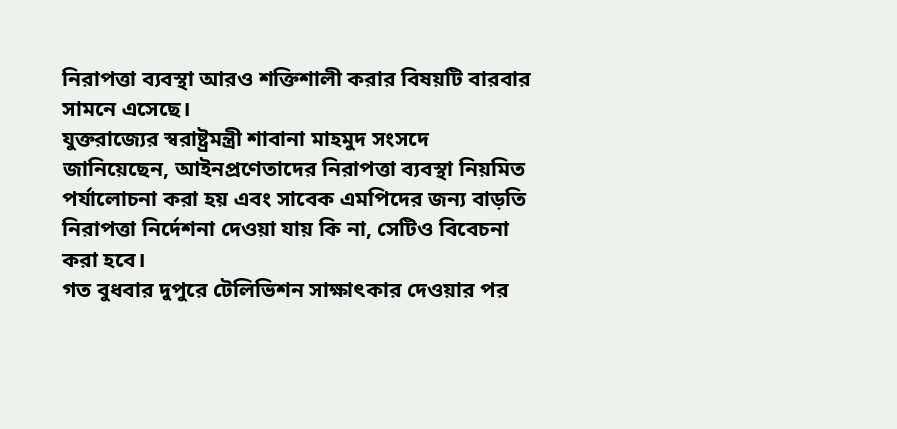নিরাপত্তা ব্যবস্থা আরও শক্তিশালী করার বিষয়টি বারবার সামনে এসেছে।
যুক্তরাজ্যের স্বরাষ্ট্রমন্ত্রী শাবানা মাহমুদ সংসদে জানিয়েছেন, আইনপ্রণেতাদের নিরাপত্তা ব্যবস্থা নিয়মিত পর্যালোচনা করা হয় এবং সাবেক এমপিদের জন্য বাড়তি নিরাপত্তা নির্দেশনা দেওয়া যায় কি না, সেটিও বিবেচনা করা হবে।
গত বুধবার দুপুরে টেলিভিশন সাক্ষাৎকার দেওয়ার পর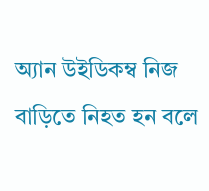অ্যান উইডিকম্ব নিজ বাড়িতে নিহত হন বলে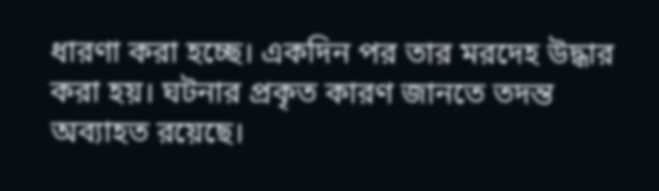ধারণা করা হচ্ছে। একদিন পর তার মরদেহ উদ্ধার করা হয়। ঘটনার প্রকৃত কারণ জানতে তদন্ত অব্যাহত রয়েছে।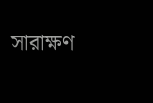সারাক্ষণ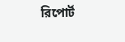রিপোর্ট